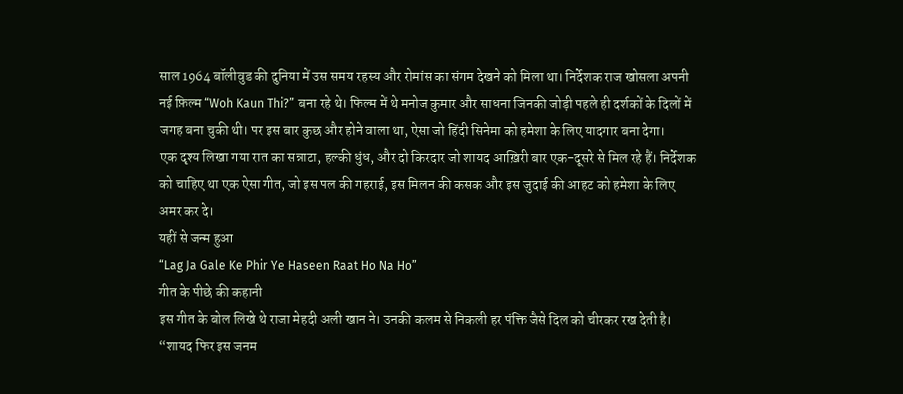साल 1964 बॉलीवुड की दुनिया में उस समय रहस्य और रोमांस का संगम देखने को मिला था। निर्देशक राज खोसला अपनी नई फ़िल्म “Woh Kaun Thi?” बना रहे थे। फिल्म में थे मनोज कुमार और साधना जिनकी जोड़ी पहले ही दर्शकों के दिलों में जगह बना चुकी थी। पर इस बार कुछ और होने वाला था, ऐसा जो हिंदी सिनेमा को हमेशा के लिए यादगार बना देगा।
एक दृश्य लिखा गया रात का सन्नाटा, हल्की धुंध, और दो किरदार जो शायद आख़िरी बार एक-दूसरे से मिल रहे हैं। निर्देशक को चाहिए था एक ऐसा गीत, जो इस पल की गहराई, इस मिलन की कसक और इस जुदाई की आहट को हमेशा के लिए अमर कर दे।
यहीं से जन्म हुआ
“Lag Ja Gale Ke Phir Ye Haseen Raat Ho Na Ho”
गीत के पीछे की कहानी
इस गीत के बोल लिखे थे राजा मेहदी अली खान ने। उनकी कलम से निकली हर पंक्ति जैसे दिल को चीरकर रख देती है।
“शायद फिर इस जनम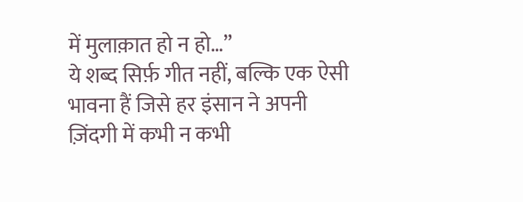में मुलाक़ात हो न हो…”
ये शब्द सिर्फ़ गीत नहीं, बल्कि एक ऐसी भावना हैं जिसे हर इंसान ने अपनी ज़िंदगी में कभी न कभी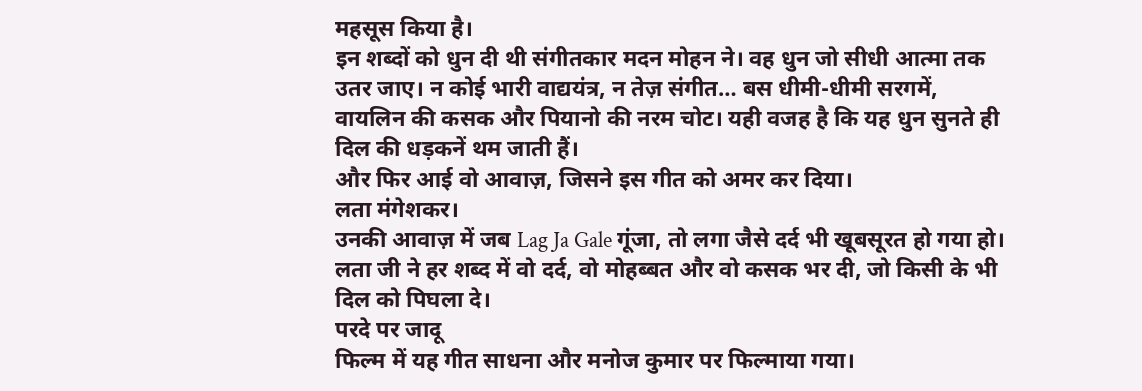महसूस किया है।
इन शब्दों को धुन दी थी संगीतकार मदन मोहन ने। वह धुन जो सीधी आत्मा तक उतर जाए। न कोई भारी वाद्ययंत्र, न तेज़ संगीत… बस धीमी-धीमी सरगमें, वायलिन की कसक और पियानो की नरम चोट। यही वजह है कि यह धुन सुनते ही दिल की धड़कनें थम जाती हैं।
और फिर आई वो आवाज़, जिसने इस गीत को अमर कर दिया।
लता मंगेशकर।
उनकी आवाज़ में जब Lag Ja Gale गूंजा, तो लगा जैसे दर्द भी खूबसूरत हो गया हो। लता जी ने हर शब्द में वो दर्द, वो मोहब्बत और वो कसक भर दी, जो किसी के भी दिल को पिघला दे।
परदे पर जादू
फिल्म में यह गीत साधना और मनोज कुमार पर फिल्माया गया।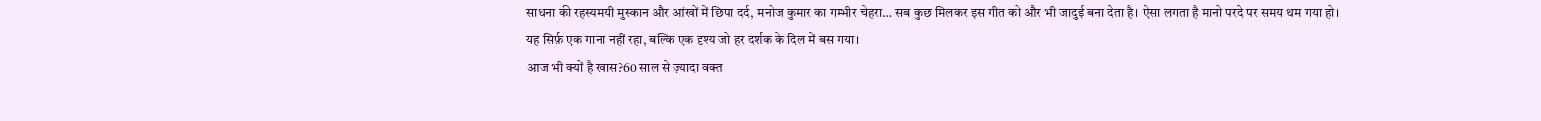साधना की रहस्यमयी मुस्कान और आंखों में छिपा दर्द, मनोज कुमार का गम्भीर चेहरा… सब कुछ मिलकर इस गीत को और भी जादुई बना देता है। ऐसा लगता है मानो परदे पर समय थम गया हो।
यह सिर्फ़ एक गाना नहीं रहा, बल्कि एक दृश्य जो हर दर्शक के दिल में बस गया।
आज भी क्यों है खास?60 साल से ज़्यादा वक्त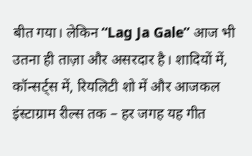बीत गया। लेकिन “Lag Ja Gale” आज भी उतना ही ताज़ा और असरदार है। शादियों में, कॉन्सर्ट्स में, रियलिटी शो में और आजकल इंस्टाग्राम रील्स तक – हर जगह यह गीत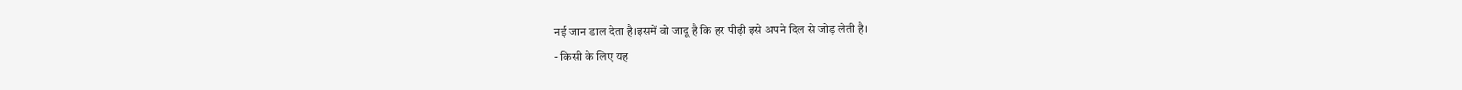नई जान डाल देता है।इसमें वो जादू है कि हर पीढ़ी इसे अपने दिल से जोड़ लेती है।
- किसी के लिए यह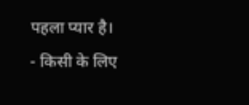पहला प्यार है।
- किसी के लिए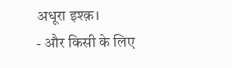अधूरा इश्क़।
- और किसी के लिए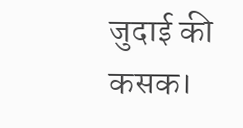जुदाई की कसक।